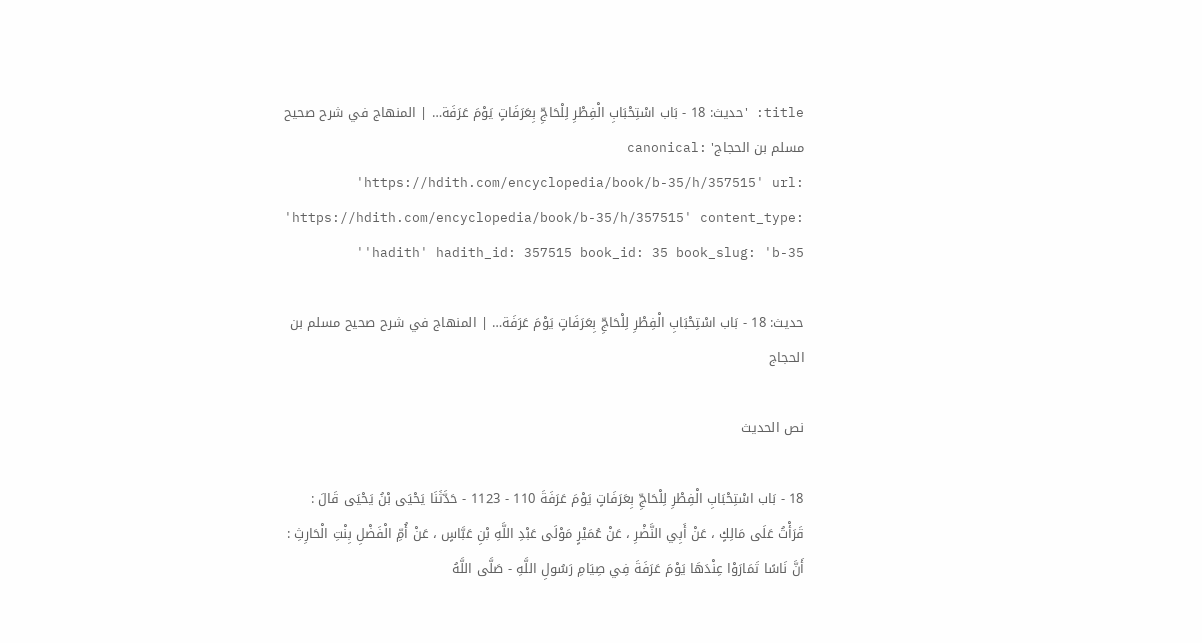title: 'حديث: 18 - بَاب اسْتِحْبَابِ الْفِطْرِ لِلْحَاجِّ بِعَرَفَاتٍ يَوْمَ عَرَفَة… | المنهاج في شرح صحيح مسلم بن الحجاج' canonical: 'https://hdith.com/encyclopedia/book/b-35/h/357515' url: 'https://hdith.com/encyclopedia/book/b-35/h/357515' content_type: 'hadith' hadith_id: 357515 book_id: 35 book_slug: 'b-35'

حديث: 18 - بَاب اسْتِحْبَابِ الْفِطْرِ لِلْحَاجِّ بِعَرَفَاتٍ يَوْمَ عَرَفَة… | المنهاج في شرح صحيح مسلم بن الحجاج

نص الحديث

18 - بَاب اسْتِحْبَابِ الْفِطْرِ لِلْحَاجِّ بِعَرَفَاتٍ يَوْمَ عَرَفَةَ 110 - 1123 - حَدَّثَنَا يَحْيَى بْنُ يَحْيَى قَالَ : قَرَأْتُ عَلَى مَالِكٍ ، عَنْ أَبِي النَّضْرِ ، عَنْ عُمَيْرٍ مَوْلَى عَبْدِ اللَّهِ بْنِ عَبَّاسٍ ، عَنْ أُمِّ الْفَضْلِ بِنْتِ الْحَارِثِ : أَنَّ نَاسًا تَمَارَوْا عِنْدَهَا يَوْمَ عَرَفَةَ فِي صِيَامِ رَسُولِ اللَّهِ - صَلَّى اللَّهُ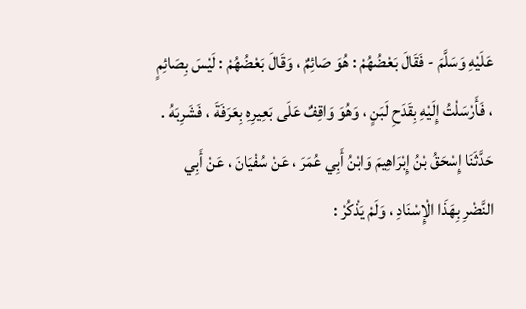عَلَيْهِ وَسَلَّمَ - فَقَالَ بَعْضُهُمْ : هُوَ صَائِمٌ ، وَقَالَ بَعْضُهُمْ : لَيْسَ بِصَائِمٍ ، فَأَرْسَلْتُ إِلَيْهِ بِقَدَحِ لَبَنٍ ، وَهُوَ وَاقِفٌ عَلَى بَعِيرِهِ بِعَرَفَةَ ، فَشَرِبَهُ . حَدَّثَنَا إِسْحَقُ بْنُ إِبْرَاهِيمَ وَابْنُ أَبِي عُمَرَ ، عَنْ سُفْيَانَ ، عَنْ أَبِي النَّضْرِ بِهَذَا الْإِسْنَادِ ، وَلَمْ يَذْكُرْ :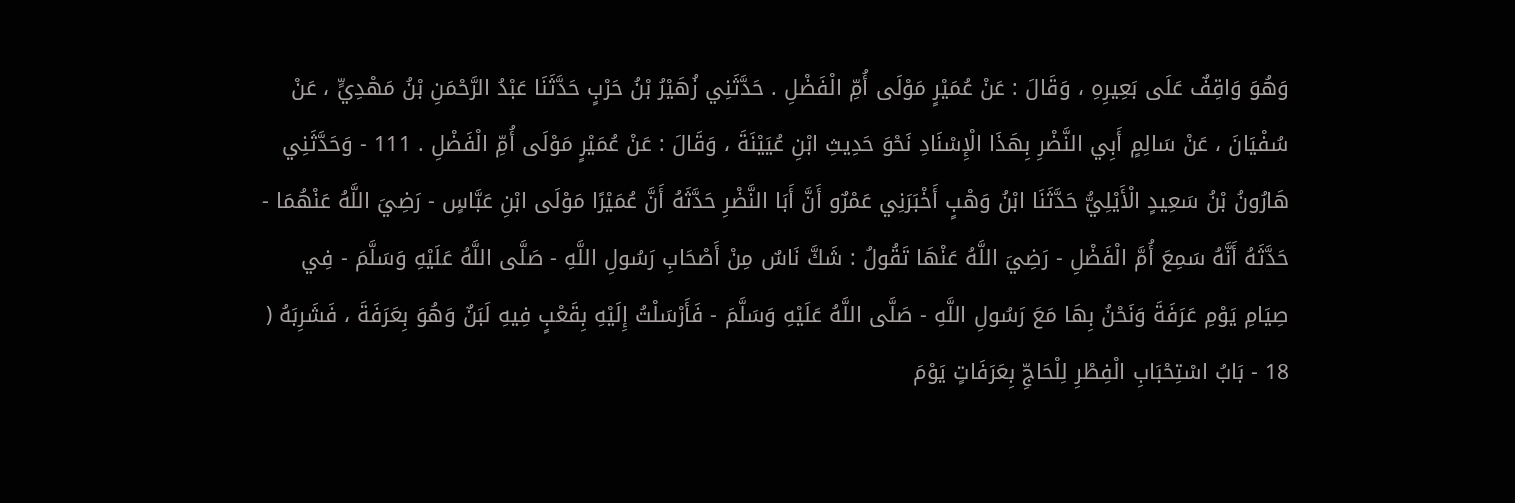وَهُوَ وَاقِفٌ عَلَى بَعِيرِهِ ، وَقَالَ : عَنْ عُمَيْرٍ مَوْلَى أُمِّ الْفَضْلِ . حَدَّثَنِي زُهَيْرُ بْنُ حَرْبٍ حَدَّثَنَا عَبْدُ الرَّحْمَنِ بْنُ مَهْدِيٍّ ، عَنْ سُفْيَانَ ، عَنْ سَالِمٍ أَبِي النَّضْرِ بِهَذَا الْإِسْنَادِ نَحْوَ حَدِيثِ ابْنِ عُيَيْنَةَ ، وَقَالَ : عَنْ عُمَيْرٍ مَوْلَى أُمِّ الْفَضْلِ . 111 - وَحَدَّثَنِي هَارُونُ بْنُ سَعِيدٍ الْأَيْلِيُّ حَدَّثَنَا ابْنُ وَهْبٍ أَخْبَرَنِي عَمْرٌو أَنَّ أَبَا النَّضْرِ حَدَّثَهُ أَنَّ عُمَيْرًا مَوْلَى ابْنِ عَبَّاسٍ - رَضِيَ اللَّهُ عَنْهُمَا - حَدَّثَهُ أَنَّهُ سَمِعَ أُمَّ الْفَضْلِ - رَضِيَ اللَّهُ عَنْهَا تَقُولُ : شَكَّ نَاسٌ مِنْ أَصْحَابِ رَسُولِ اللَّهِ - صَلَّى اللَّهُ عَلَيْهِ وَسَلَّمَ - فِي صِيَامِ يَوْمِ عَرَفَةَ وَنَحْنُ بِهَا مَعَ رَسُولِ اللَّهِ - صَلَّى اللَّهُ عَلَيْهِ وَسَلَّمَ - فَأَرْسَلْتُ إِلَيْهِ بِقَعْبٍ فِيهِ لَبَنٌ وَهُوَ بِعَرَفَةَ ، فَشَرِبَهُ ( 18 - بَابُ اسْتِحْبَابِ الْفِطْرِ لِلْحَاجِّ بِعَرَفَاتٍ يَوْمَ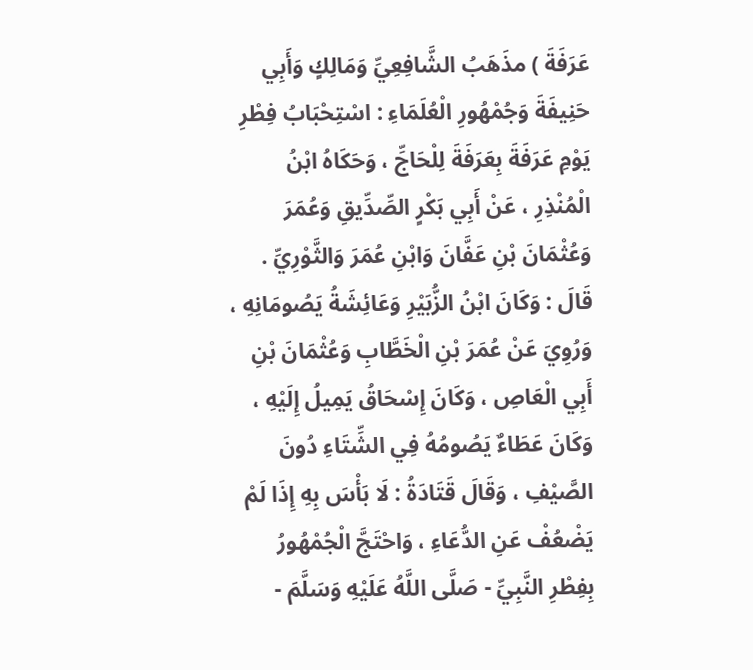عَرَفَةَ ) مذَهَبُ الشَّافِعِيِّ وَمَالِكٍ وَأَبِي حَنِيفَةَ وَجُمْهُورِ الْعُلَمَاءِ : اسْتِحْبَابُ فِطْرِ يَوْمِ عَرَفَةَ بِعَرَفَةَ لِلْحَاجِّ ، وَحَكَاهُ ابْنُ الْمُنْذِرِ ، عَنْ أَبِي بَكْرٍ الصِّدِّيقِ وَعُمَرَ وَعُثْمَانَ بْنِ عَفَّانَ وَابْنِ عُمَرَ وَالثَّوْرِيِّ . قَالَ : وَكَانَ ابْنُ الزُّبَيْرِ وَعَائِشَةُ يَصُومَانِهِ ، وَرُوِيَ عَنْ عُمَرَ بْنِ الْخَطَّابِ وَعُثْمَانَ بْنِ أَبِي الْعَاصِ ، وَكَانَ إِسْحَاقُ يَمِيلُ إِلَيْهِ ، وَكَانَ عَطَاءٌ يَصُومُهُ فِي الشِّتَاءِ دُونَ الصَّيْفِ ، وَقَالَ قَتَادَةُ : لَا بَأْسَ بِهِ إِذَا لَمْ يَضْعُفْ عَنِ الدُّعَاءِ ، وَاحْتَجَّ الْجُمْهُورُ بِفِطْرِ النَّبِيِّ - صَلَّى اللَّهُ عَلَيْهِ وَسَلَّمَ -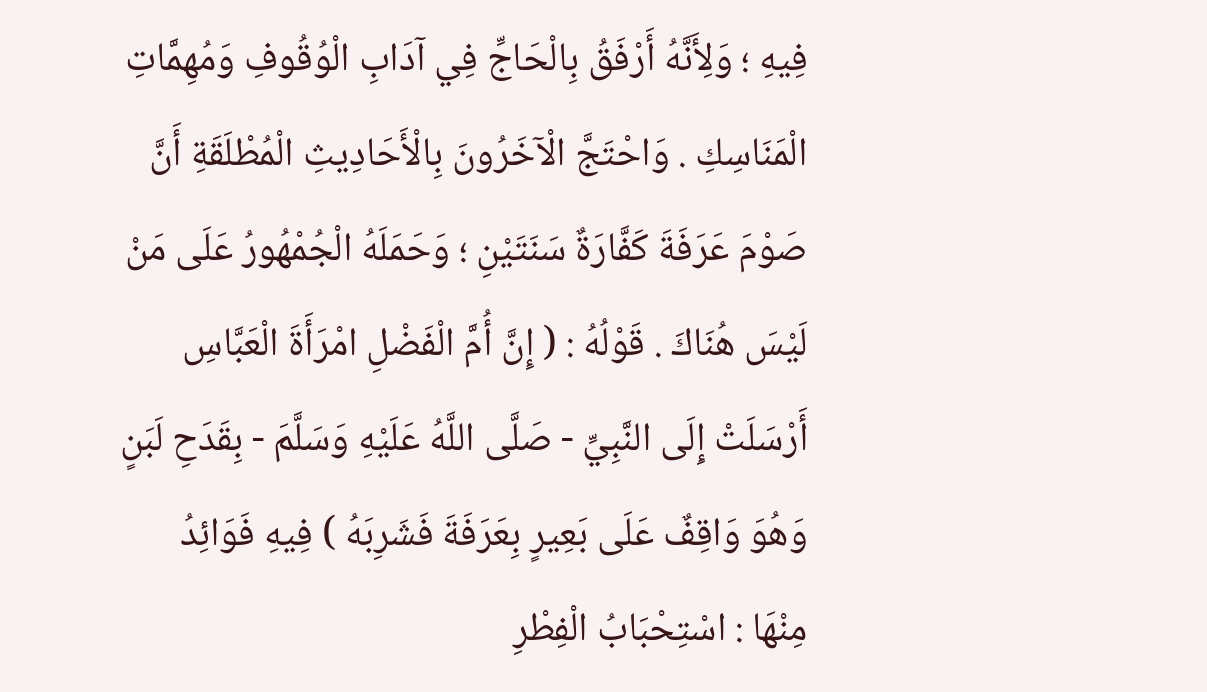فِيهِ ؛ وَلِأَنَّهُ أَرْفَقُ بِالْحَاجِّ فِي آدَابِ الْوُقُوفِ وَمُهِمَّاتِ الْمَنَاسِكِ . وَاحْتَجَّ الْآخَرُونَ بِالْأَحَادِيثِ الْمُطْلَقَةِ أَنَّ صَوْمَ عَرَفَةَ كَفَّارَةٌ سَنَتَيْنِ ؛ وَحَمَلَهُ الْجُمْهُورُ عَلَى مَنْ لَيْسَ هُنَاكَ . قَوْلُهُ : ( إِنَّ أُمَّ الْفَضْلِ امْرَأَةَ الْعَبَّاسِ أَرْسَلَتْ إِلَى النَّبِيِّ - صَلَّى اللَّهُ عَلَيْهِ وَسَلَّمَ - بِقَدَحِ لَبَنٍ وَهُوَ وَاقِفٌ عَلَى بَعِيرٍ بِعَرَفَةَ فَشَرِبَهُ ) فِيهِ فَوَائِدُ مِنْهَا : اسْتِحْبَابُ الْفِطْرِ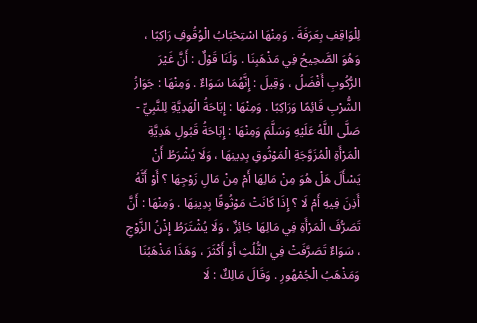لِلْوَاقِفِ بِعَرَفَةَ . وَمِنْهَا اسْتِحْبَابُ الْوُقُوفِ رَاكِبًا ، وَهُوَ الصَّحِيحُ فِي مَذْهَبِنَا . وَلَنَا قَوْلٌ : أَنَّ غَيْرَ الرُّكُوبِ أَفْضَلُ ، وَقِيلَ : إِنَّهُمَا سَوَاءٌ . وَمِنْهَا : جَوَازُ الشُّرْبِ قَائِمًا وَرَاكِبًا . وَمِنْهَا : إِبَاحَةُ الْهَدِيَّةِ لِلنَّبِيِّ - صَلَّى اللَّهُ عَلَيْهِ وَسَلَّمَ وَمِنْهَا : إِبَاحَةُ قَبُولِ هَدِيَّةِ الْمَرْأَةِ الْمُزَوَّجَةِ الْمَوْثُوقِ بِدِينِهَا ، وَلَا يُشْرَطُ أَنْ يَسْأَلَ هَلْ هُوَ مِنْ مَالِهَا أَمْ مِنْ مَالِ زَوْجِهَا ؟ أَوْ أَنَّهُ أَذِنَ فِيهِ أَمْ لَا ؟ إِذَا كَانَتْ مَوْثُوقًا بِدِينِهَا . وَمِنْهَا : أَنَّ تَصَرُّفَ الْمَرْأَةِ فِي مَالِهَا جَائِزٌ ، وَلَا يُشْتَرَطُ إِذْنُ الزَّوْجِ ، سَوَاءٌ تَصَرَّفَتْ فِي الثُّلُثِ أَوْ أَكْثَرَ ، وَهَذَا مَذْهَبُنَا وَمَذْهَبُ الْجُمْهُورِ . وَقَالَ مَالِكٌ : لَا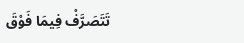تَتَصَرَّفْ فِيمَا فَوْقَ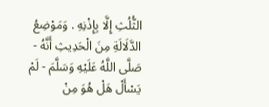الثُّلُثِ إِلَّا بِإِذْنِهِ . وَمَوْضِعُ الدَّلَالَةِ مِنَ الْحَدِيثِ أَنَّهُ - صَلَّى اللَّهُ عَلَيْهِ وَسَلَّمَ - لَمْ يَسْأَلْ هَلْ هُوَ مِنْ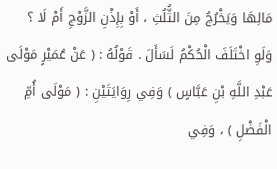مَالِهَا وَيَخْرُجُ مِنَ الثُّلُثِ ، أَوْ بِإِذْنِ الزَّوْجِ أَمْ لَا ؟ وَلَوِ اخْتَلَفَ الْحُكْمُ لَسَأَلَ . قَوْلُهُ : ( عَنْ عُمَيْرٍ مَوْلَى عَبْدِ اللَّهِ بْنِ عَبَّاسٍ ) وَفِي رِوَايَتَيْنِ : ( مَوْلَى أُمِّ الْفَضْلِ ) ، وَفِي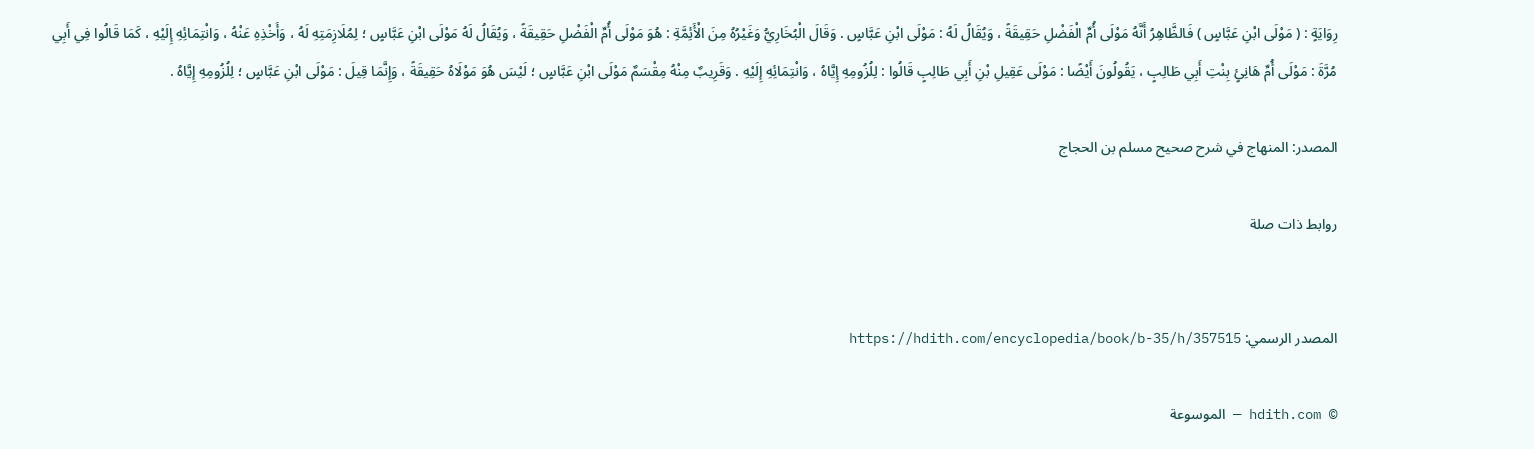رِوَايَةٍ : ( مَوْلَى ابْنِ عَبَّاسٍ ) فَالظَّاهِرُ أَنَّهُ مَوْلَى أُمِّ الْفَضْلِ حَقِيقَةً ، وَيُقَالُ لَهُ : مَوْلَى ابْنِ عَبَّاسٍ . وَقَالَ الْبُخَارِيُّ وَغَيْرُهُ مِنَ الْأَئِمَّةِ : هُوَ مَوْلَى أُمِّ الْفَضْلِ حَقِيقَةً ، وَيُقَالُ لَهُ مَوْلَى ابْنِ عَبَّاسٍ ؛ لِمُلَازِمَتِهِ لَهُ ، وَأَخْذِهِ عَنْهُ ، وَانْتِمَائِهِ إِلَيْهِ ، كَمَا قَالُوا فِي أَبِي مُرَّةَ : مَوْلَى أُمِّ هَانِئٍ بِنْتِ أَبِي طَالِبٍ ، يَقُولُونَ أَيْضًا : مَوْلَى عَقِيلِ بْنِ أَبِي طَالِبٍ قَالُوا : لِلُزُومِهِ إِيَّاهُ ، وَانْتِمَائِهِ إِلَيْهِ . وَقَرِيبٌ مِنْهُ مِقْسَمٌ مَوْلَى ابْنِ عَبَّاسٍ ؛ لَيْسَ هُوَ مَوْلَاهُ حَقِيقَةً ، وَإِنَّمَا قِيلَ : مَوْلَى ابْنِ عَبَّاسٍ ؛ لِلُزُومِهِ إِيَّاهُ .

المصدر: المنهاج في شرح صحيح مسلم بن الحجاج

روابط ذات صلة


المصدر الرسمي: https://hdith.com/encyclopedia/book/b-35/h/357515

© hdith.com — الموسوعة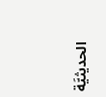الحديثيَّة